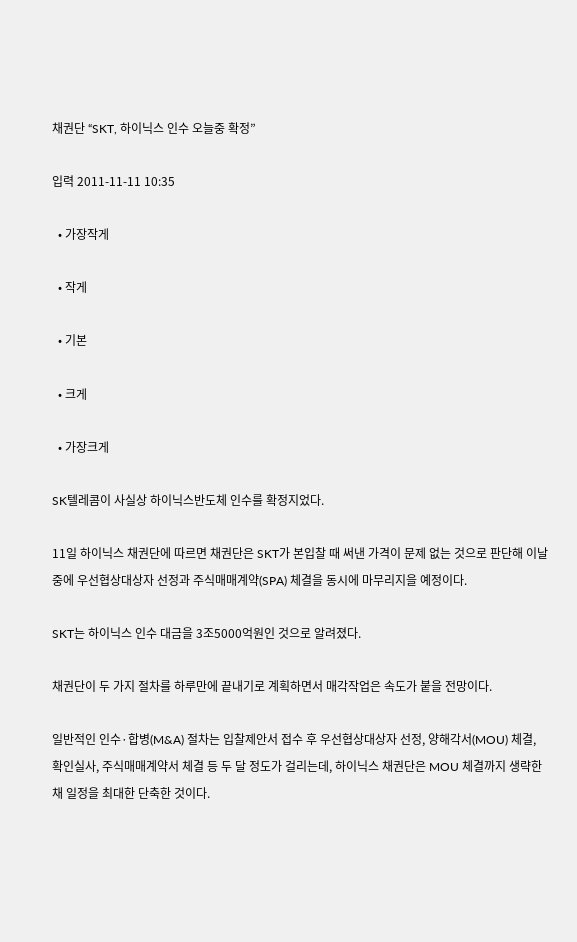채권단 “SKT, 하이닉스 인수 오늘중 확정”

입력 2011-11-11 10:35

  • 가장작게

  • 작게

  • 기본

  • 크게

  • 가장크게

SK텔레콤이 사실상 하이닉스반도체 인수를 확정지었다.

11일 하이닉스 채권단에 따르면 채권단은 SKT가 본입찰 때 써낸 가격이 문제 없는 것으로 판단해 이날 중에 우선협상대상자 선정과 주식매매계약(SPA) 체결을 동시에 마무리지을 예정이다.

SKT는 하이닉스 인수 대금을 3조5000억원인 것으로 알려졌다.

채권단이 두 가지 절차를 하루만에 끝내기로 계획하면서 매각작업은 속도가 붙을 전망이다.

일반적인 인수·합병(M&A) 절차는 입찰제안서 접수 후 우선협상대상자 선정, 양해각서(MOU) 체결, 확인실사, 주식매매계약서 체결 등 두 달 정도가 걸리는데, 하이닉스 채권단은 MOU 체결까지 생략한 채 일정을 최대한 단축한 것이다.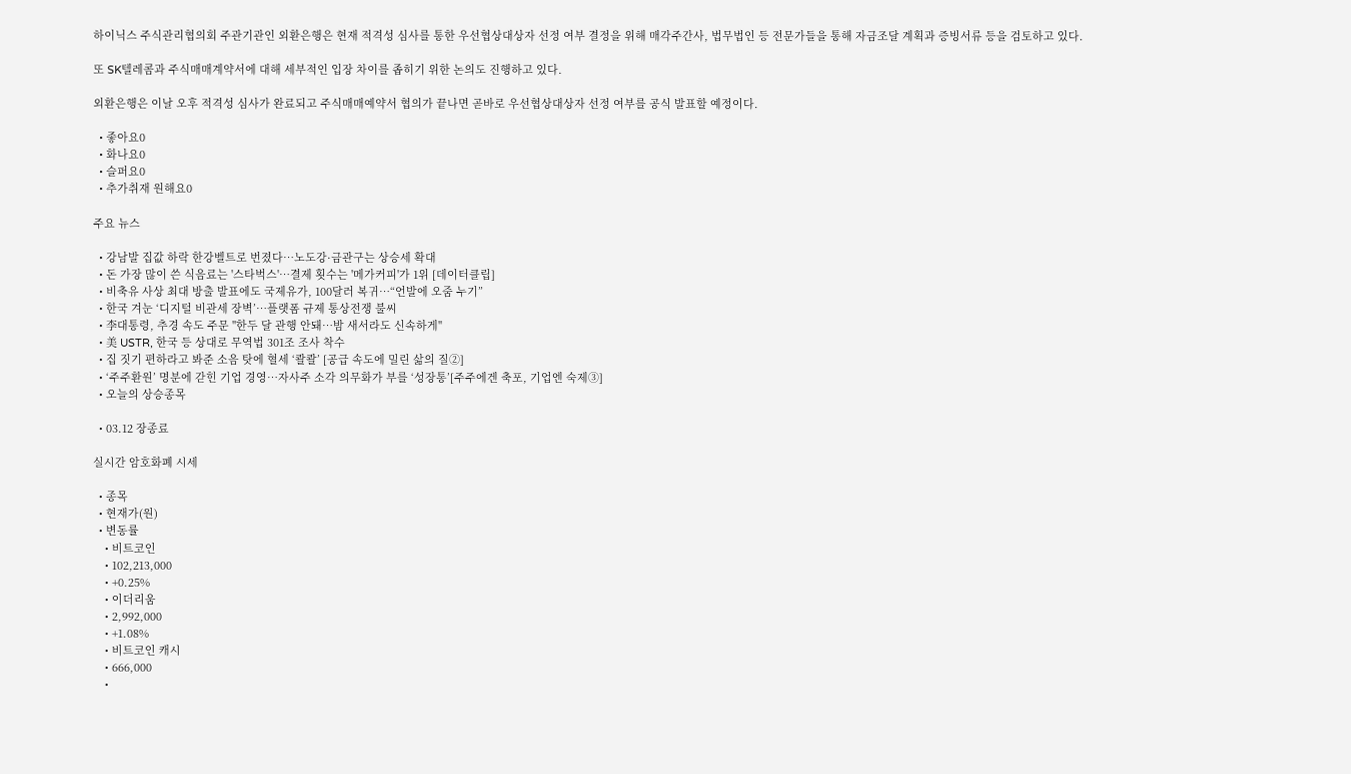하이닉스 주식관리협의회 주관기관인 외환은행은 현재 적격성 심사를 통한 우선협상대상자 선정 여부 결정을 위해 매각주간사, 법무법인 등 전문가들을 통해 자금조달 계획과 증빙서류 등을 검토하고 있다.

또 SK텔레콤과 주식매매계약서에 대해 세부적인 입장 차이를 좁히기 위한 논의도 진행하고 있다.

외환은행은 이날 오후 적격성 심사가 완료되고 주식매매예약서 협의가 끝나면 곧바로 우선협상대상자 선정 여부를 공식 발표할 예정이다.

  • 좋아요0
  • 화나요0
  • 슬퍼요0
  • 추가취재 원해요0

주요 뉴스

  • 강남발 집값 하락 한강벨트로 번졌다⋯노도강·금관구는 상승세 확대
  • 돈 가장 많이 쓴 식음료는 '스타벅스'…결제 횟수는 '메가커피'가 1위 [데이터클립]
  • 비축유 사상 최대 방출 발표에도 국제유가, 100달러 복귀⋯“언발에 오줌 누기”
  • 한국 겨눈 ‘디지털 비관세 장벽’…플랫폼 규제 통상전쟁 불씨
  • 李대통령, 추경 속도 주문 "한두 달 관행 안돼…밤 새서라도 신속하게"
  • 美 USTR, 한국 등 상대로 무역법 301조 조사 착수
  • 집 짓기 편하라고 봐준 소음 탓에 혈세 ‘콸콸’ [공급 속도에 밀린 삶의 질②]
  • ‘주주환원’ 명분에 갇힌 기업 경영…자사주 소각 의무화가 부를 ‘성장통’[주주에겐 축포, 기업엔 숙제③]
  • 오늘의 상승종목

  • 03.12 장종료

실시간 암호화폐 시세

  • 종목
  • 현재가(원)
  • 변동률
    • 비트코인
    • 102,213,000
    • +0.25%
    • 이더리움
    • 2,992,000
    • +1.08%
    • 비트코인 캐시
    • 666,000
    •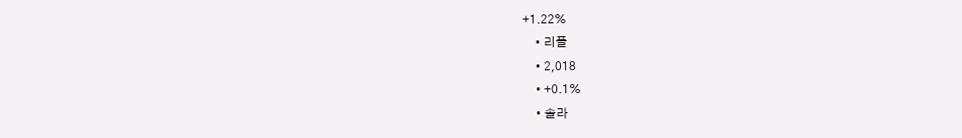+1.22%
    • 리플
    • 2,018
    • +0.1%
    • 솔라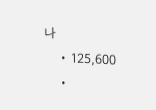나
    • 125,600
    •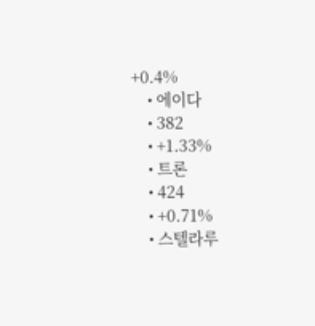+0.4%
    • 에이다
    • 382
    • +1.33%
    • 트론
    • 424
    • +0.71%
    • 스텔라루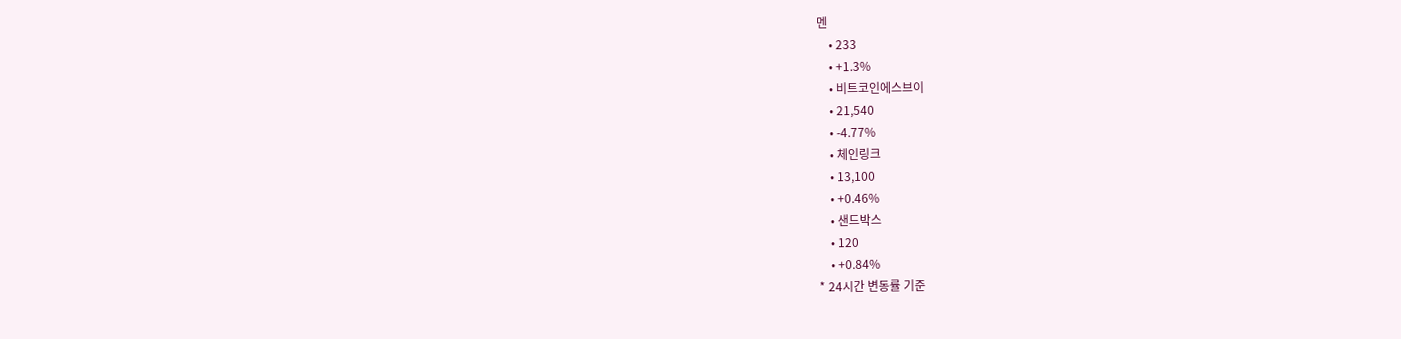멘
    • 233
    • +1.3%
    • 비트코인에스브이
    • 21,540
    • -4.77%
    • 체인링크
    • 13,100
    • +0.46%
    • 샌드박스
    • 120
    • +0.84%
* 24시간 변동률 기준